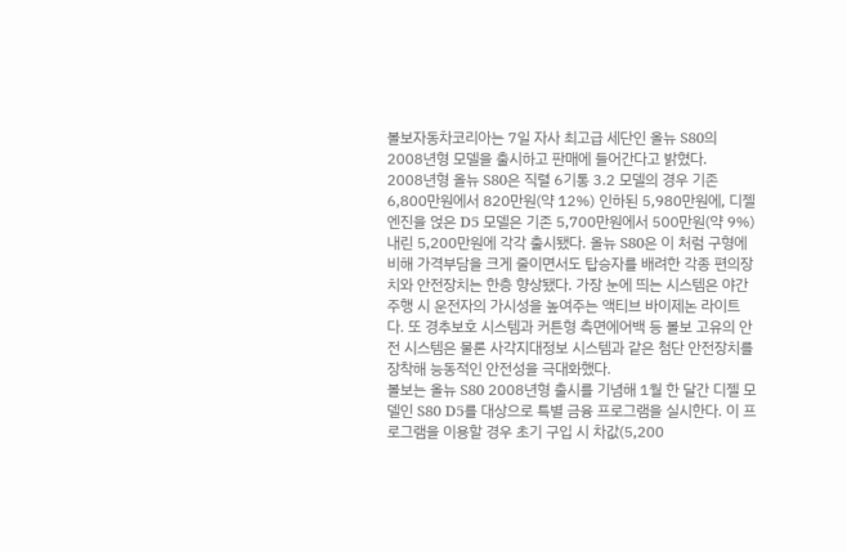볼보자동차코리아는 7일 자사 최고급 세단인 올뉴 S80의 2008년형 모델을 출시하고 판매에 들어간다고 밝혔다.
2008년형 올뉴 S80은 직렬 6기통 3.2 모델의 경우 기존 6,800만원에서 820만원(약 12%) 인하된 5,980만원에, 디젤엔진을 얹은 D5 모델은 기존 5,700만원에서 500만원(약 9%) 내린 5,200만원에 각각 출시됐다. 올뉴 S80은 이 처럼 구형에 비해 가격부담을 크게 줄이면서도 탑승자를 배려한 각종 편의장치와 안전장치는 한층 향상됐다. 가장 눈에 띄는 시스템은 야간주행 시 운전자의 가시성을 높여주는 액티브 바이제논 라이트다. 또 경추보호 시스템과 커튼형 측면에어백 등 볼보 고유의 안전 시스템은 물론 사각지대정보 시스템과 같은 첨단 안전장치를 장착해 능동적인 안전성을 극대화했다.
볼보는 올뉴 S80 2008년형 출시를 기념해 1월 한 달간 디젤 모델인 S80 D5를 대상으로 특별 금융 프로그램을 실시한다. 이 프로그램을 이용할 경우 초기 구입 시 차값(5,200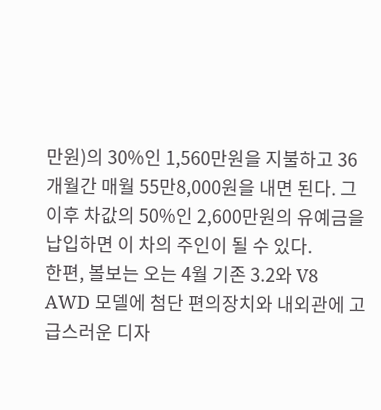만원)의 30%인 1,560만원을 지불하고 36개월간 매월 55만8,000원을 내면 된다. 그 이후 차값의 50%인 2,600만원의 유예금을 납입하면 이 차의 주인이 될 수 있다.
한편, 볼보는 오는 4월 기존 3.2와 V8 AWD 모델에 첨단 편의장치와 내외관에 고급스러운 디자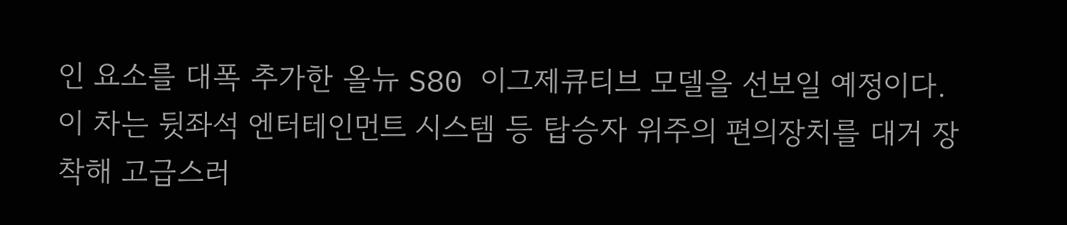인 요소를 대폭 추가한 올뉴 S80 이그제큐티브 모델을 선보일 예정이다. 이 차는 뒷좌석 엔터테인먼트 시스템 등 탑승자 위주의 편의장치를 대거 장착해 고급스러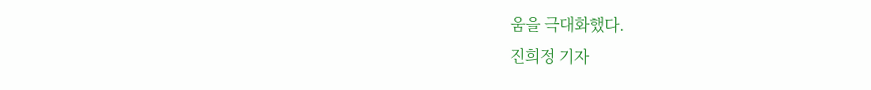움을 극대화했다.
진희정 기자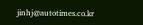jinhj@autotimes.co.kr